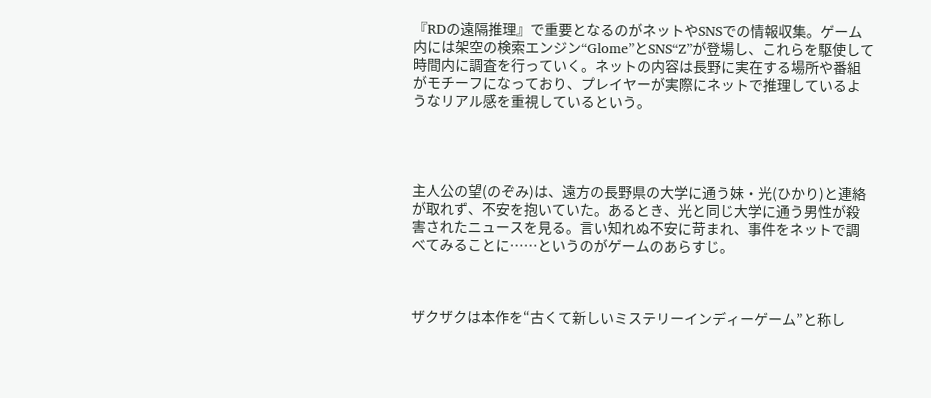『RDの遠隔推理』で重要となるのがネットやSNSでの情報収集。ゲーム内には架空の検索エンジン“Glome”とSNS“Z”が登場し、これらを駆使して時間内に調査を行っていく。ネットの内容は長野に実在する場所や番組がモチーフになっており、プレイヤーが実際にネットで推理しているようなリアル感を重視しているという。




主人公の望(のぞみ)は、遠方の長野県の大学に通う妹・光(ひかり)と連絡が取れず、不安を抱いていた。あるとき、光と同じ大学に通う男性が殺害されたニュースを見る。言い知れぬ不安に苛まれ、事件をネットで調べてみることに……というのがゲームのあらすじ。



ザクザクは本作を“古くて新しいミステリーインディーゲーム”と称し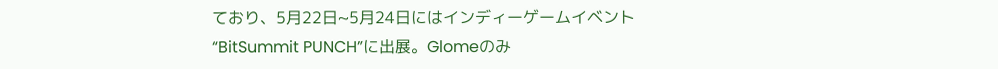ており、5月22日~5月24日にはインディーゲームイベント“BitSummit PUNCH”に出展。Glomeのみ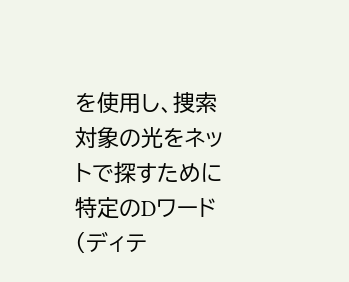を使用し、捜索対象の光をネットで探すために特定のDワード(ディテ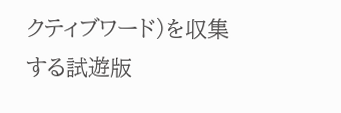クティブワード)を収集する試遊版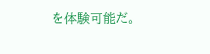を体験可能だ。